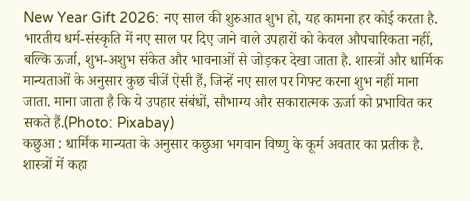New Year Gift 2026: नए साल की शुरुआत शुभ हो, यह कामना हर कोई करता है. भारतीय धर्म-संस्कृति में नए साल पर दिए जाने वाले उपहारों को केवल औपचारिकता नहीं, बल्कि ऊर्जा, शुभ-अशुभ संकेत और भावनाओं से जोड़कर देखा जाता है. शास्त्रों और धार्मिक मान्यताओं के अनुसार कुछ चीजें ऐसी हैं, जिन्हें नए साल पर गिफ्ट करना शुभ नहीं माना जाता. माना जाता है कि ये उपहार संबंधों, सौभाग्य और सकारात्मक ऊर्जा को प्रभावित कर सकते हैं.(Photo: Pixabay)
कछुआ : धार्मिक मान्यता के अनुसार कछुआ भगवान विष्णु के कूर्म अवतार का प्रतीक है. शास्त्रों में कहा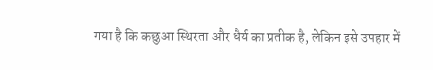गया है कि कछुआ स्थिरता और धैर्य का प्रतीक है, लेकिन इसे उपहार में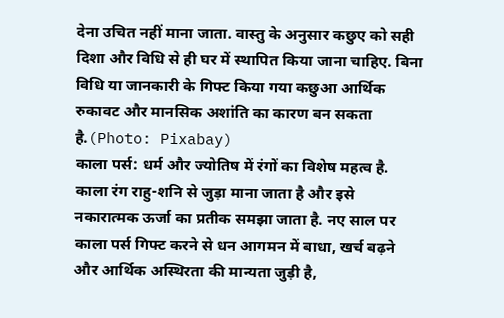देना उचित नहीं माना जाता. वास्तु के अनुसार कछुए को सही दिशा और विधि से ही घर में स्थापित किया जाना चाहिए. बिना विधि या जानकारी के गिफ्ट किया गया कछुआ आर्थिक रुकावट और मानसिक अशांति का कारण बन सकता है.(Photo: Pixabay)
काला पर्स: धर्म और ज्योतिष में रंगों का विशेष महत्व है. काला रंग राहु-शनि से जुड़ा माना जाता है और इसे नकारात्मक ऊर्जा का प्रतीक समझा जाता है. नए साल पर काला पर्स गिफ्ट करने से धन आगमन में बाधा, खर्च बढ़ने और आर्थिक अस्थिरता की मान्यता जुड़ी है,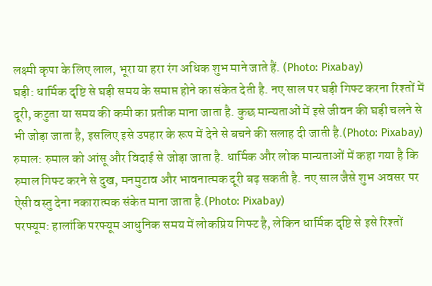लक्ष्मी कृपा के लिए लाल, भूरा या हरा रंग अधिक शुभ माने जाते हैं. (Photo: Pixabay)
घड़ी: धार्मिक दृष्टि से घड़ी समय के समाप्त होने का संकेत देती है. नए साल पर घड़ी गिफ्ट करना रिश्तों में दूरी, कटुता या समय की कमी का प्रतीक माना जाता है. कुछ मान्यताओं में इसे जीवन की घड़ी चलने से भी जोड़ा जाता है, इसलिए इसे उपहार के रूप में देने से बचने की सलाह दी जाती है.(Photo: Pixabay)
रुमाल: रुमाल को आंसू और विदाई से जोड़ा जाता है. धार्मिक और लोक मान्यताओं में कहा गया है कि रुमाल गिफ्ट करने से दुख, मनमुटाव और भावनात्मक दूरी बढ़ सकती है. नए साल जैसे शुभ अवसर पर ऐसी वस्तु देना नकारात्मक संकेत माना जाता है.(Photo: Pixabay)
परफ्यूम: हालांकि परफ्यूम आधुनिक समय में लोकप्रिय गिफ्ट है, लेकिन धार्मिक दृष्टि से इसे रिश्तों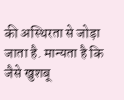की अस्थिरता से जोड़ा जाता है. मान्यता है कि जैसे खुशबू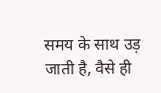समय के साथ उड़ जाती है, वैसे ही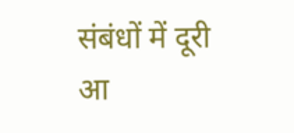संबंधों में दूरी आ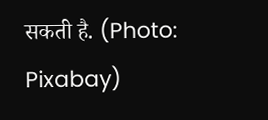सकती है. (Photo: Pixabay)